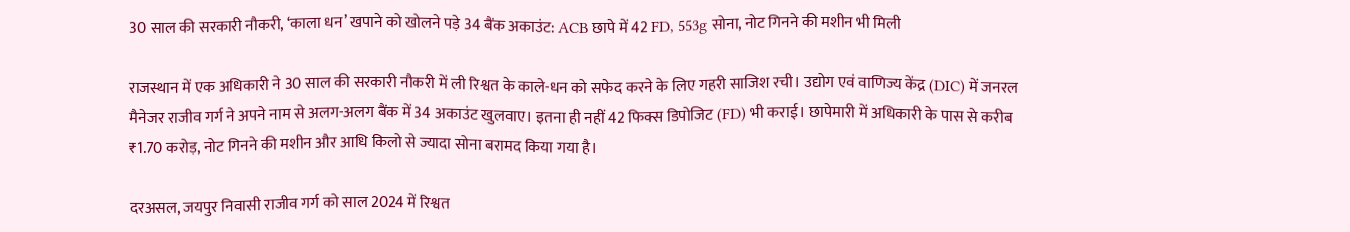30 साल की सरकारी नौकरी, ‘काला धन’ खपाने को खोलने पड़े 34 बैंक अकाउंट: ACB छापे में 42 FD, 553g सोना, नोट गिनने की मशीन भी मिली

राजस्थान में एक अधिकारी ने 30 साल की सरकारी नौकरी में ली रिश्वत के काले-धन को सफेद करने के लिए गहरी साजिश रची। उद्योग एवं वाणिज्य केंद्र (DIC) में जनरल मैनेजर राजीव गर्ग ने अपने नाम से अलग-अलग बैंक में 34 अकाउंट खुलवाए। इतना ही नहीं 42 फिक्स डिपोजिट (FD) भी कराई। छापेमारी में अधिकारी के पास से करीब ₹1.70 करोड़, नोट गिनने की मशीन और आधि किलो से ज्यादा सोना बरामद किया गया है।

दरअसल, जयपुर निवासी राजीव गर्ग को साल 2024 में रिश्वत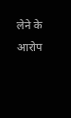लेने के आरोप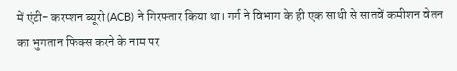में एंटी- करप्शन ब्यूरो (ACB) ने गिरफ्तार किया था। गर्ग ने विभाग के ही एक साथी से सातवें कमीशन वेतन का भुगतान फिक्स करने के नाम पर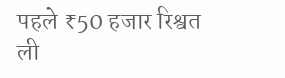पहले ₹50 हजार रिश्वत ली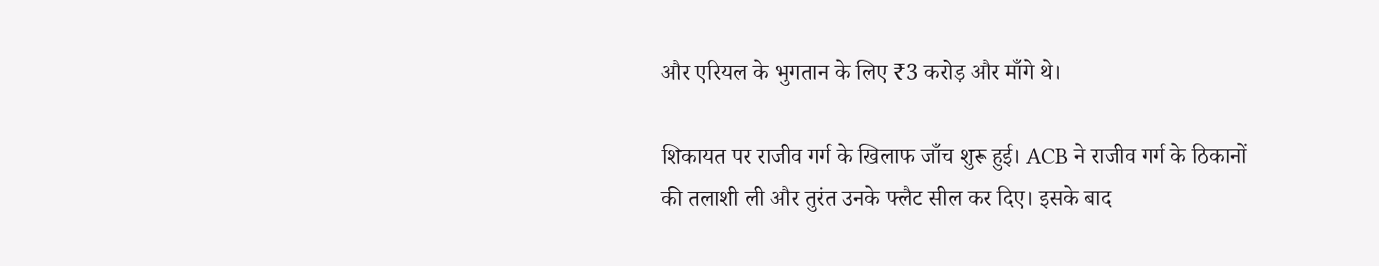और एरियल के भुगतान के लिए ₹3 करोड़ और माँगे थे।

शिकायत पर राजीव गर्ग के खिलाफ जाँच शुरू हुई। ACB ने राजीव गर्ग के ठिकानों की तलाशी ली और तुरंत उनके फ्लैट सील कर दिए। इसके बाद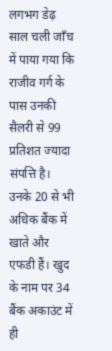लगभग डेढ़ साल चली जाँच में पाया गया कि राजीव गर्ग के पास उनकी सैलरी से 99 प्रतिशत ज्यादा संपत्ति है। उनके 20 से भी अधिक बैंक में खाते और एफडी हैं। खुद के नाम पर 34 बैंक अकाउंट में ही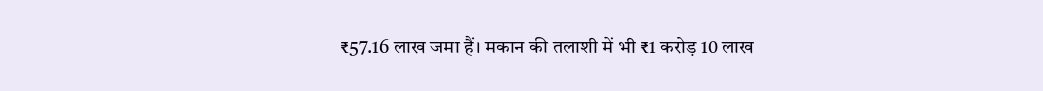₹57.16 लाख जमा हैं। मकान की तलाशी में भी ₹1 करोड़ 10 लाख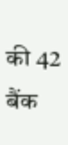की 42 बैंक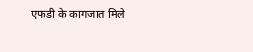एफडी के कागजात मिले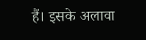हैं। इसके अलावा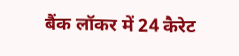बैंक लॉकर में 24 कैरेट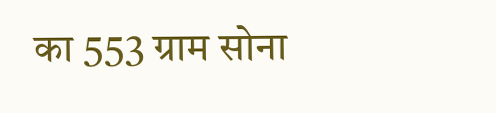का 553 ग्राम सोना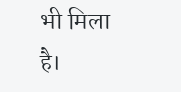भी मिला है।